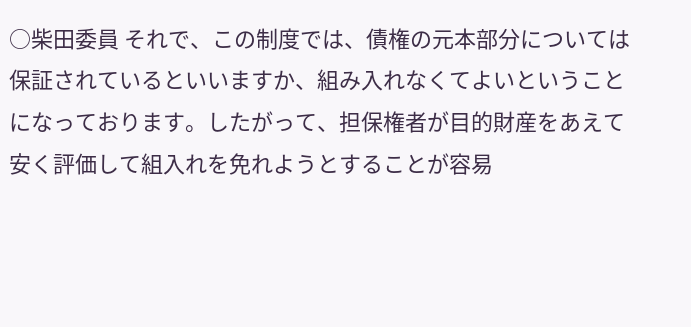○柴田委員 それで、この制度では、債権の元本部分については保証されているといいますか、組み入れなくてよいということになっております。したがって、担保権者が目的財産をあえて安く評価して組入れを免れようとすることが容易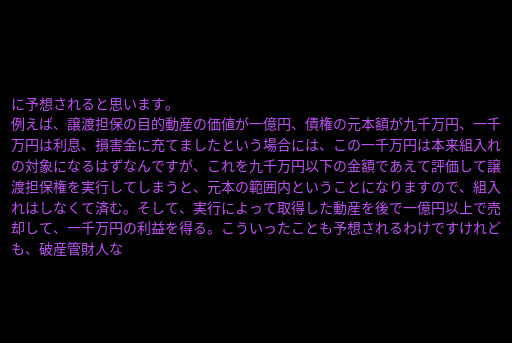に予想されると思います。
例えば、譲渡担保の目的動産の価値が一億円、債権の元本額が九千万円、一千万円は利息、損害金に充てましたという場合には、この一千万円は本来組入れの対象になるはずなんですが、これを九千万円以下の金額であえて評価して譲渡担保権を実行してしまうと、元本の範囲内ということになりますので、組入れはしなくて済む。そして、実行によって取得した動産を後で一億円以上で売却して、一千万円の利益を得る。こういったことも予想されるわけですけれども、破産管財人な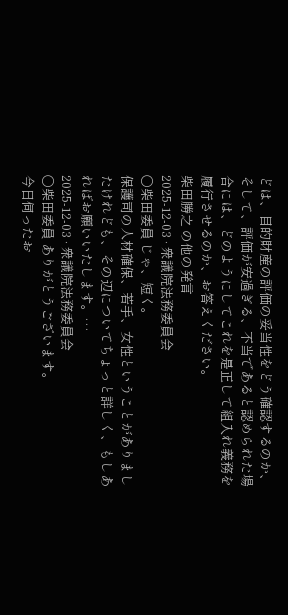どは、目的財産の評価の妥当性をどう確認するのか、そして、評価が安過ぎる、不当であると認められた場合には、どのようにしてこれを是正して組入れ義務を履行させるのか、お答えください。
柴田勝之 の他の発言
2025-12-03 · 衆議院法務委員会
○柴田委員 じゃ、短く。
保護司の人材確保、若手、女性ということがありましたけれども、その辺についてちょっと詳しく、もしあればお願いいたします。…
2025-12-03 · 衆議院法務委員会
○柴田委員 ありがとうございます。
今日伺ったお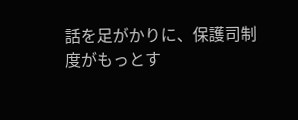話を足がかりに、保護司制度がもっとす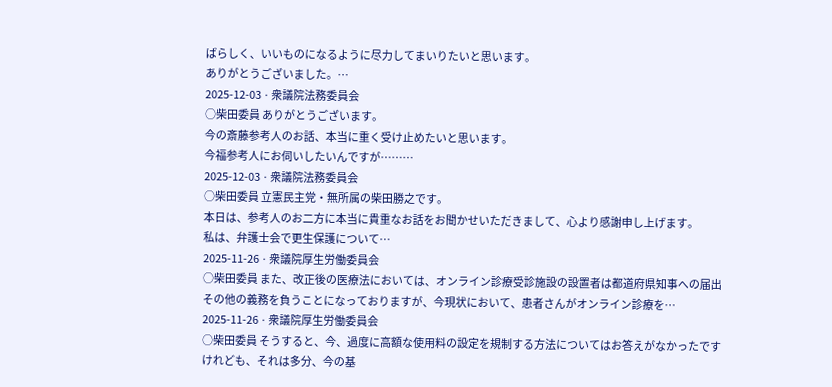ばらしく、いいものになるように尽力してまいりたいと思います。
ありがとうございました。…
2025-12-03 · 衆議院法務委員会
○柴田委員 ありがとうございます。
今の斎藤参考人のお話、本当に重く受け止めたいと思います。
今福参考人にお伺いしたいんですが………
2025-12-03 · 衆議院法務委員会
○柴田委員 立憲民主党・無所属の柴田勝之です。
本日は、参考人のお二方に本当に貴重なお話をお聞かせいただきまして、心より感謝申し上げます。
私は、弁護士会で更生保護について…
2025-11-26 · 衆議院厚生労働委員会
○柴田委員 また、改正後の医療法においては、オンライン診療受診施設の設置者は都道府県知事への届出その他の義務を負うことになっておりますが、今現状において、患者さんがオンライン診療を…
2025-11-26 · 衆議院厚生労働委員会
○柴田委員 そうすると、今、過度に高額な使用料の設定を規制する方法についてはお答えがなかったですけれども、それは多分、今の基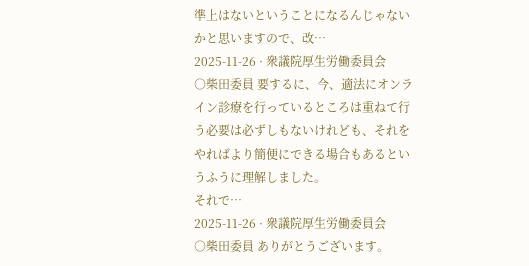準上はないということになるんじゃないかと思いますので、改…
2025-11-26 · 衆議院厚生労働委員会
○柴田委員 要するに、今、適法にオンライン診療を行っているところは重ねて行う必要は必ずしもないけれども、それをやればより簡便にできる場合もあるというふうに理解しました。
それで…
2025-11-26 · 衆議院厚生労働委員会
○柴田委員 ありがとうございます。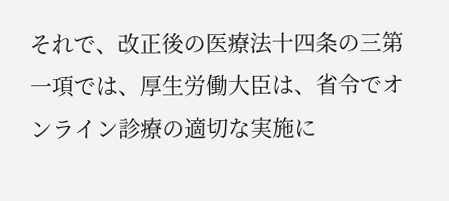それで、改正後の医療法十四条の三第一項では、厚生労働大臣は、省令でオンライン診療の適切な実施に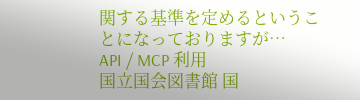関する基準を定めるということになっておりますが…
API / MCP 利用
国立国会図書館 国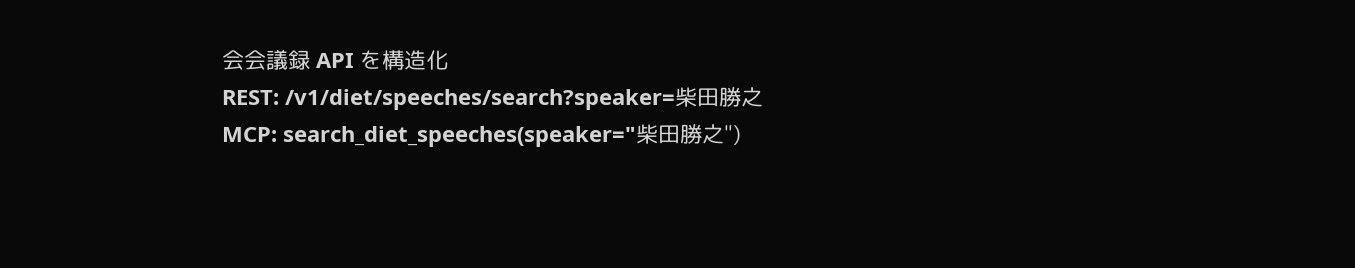会会議録 API を構造化
REST: /v1/diet/speeches/search?speaker=柴田勝之
MCP: search_diet_speeches(speaker="柴田勝之")